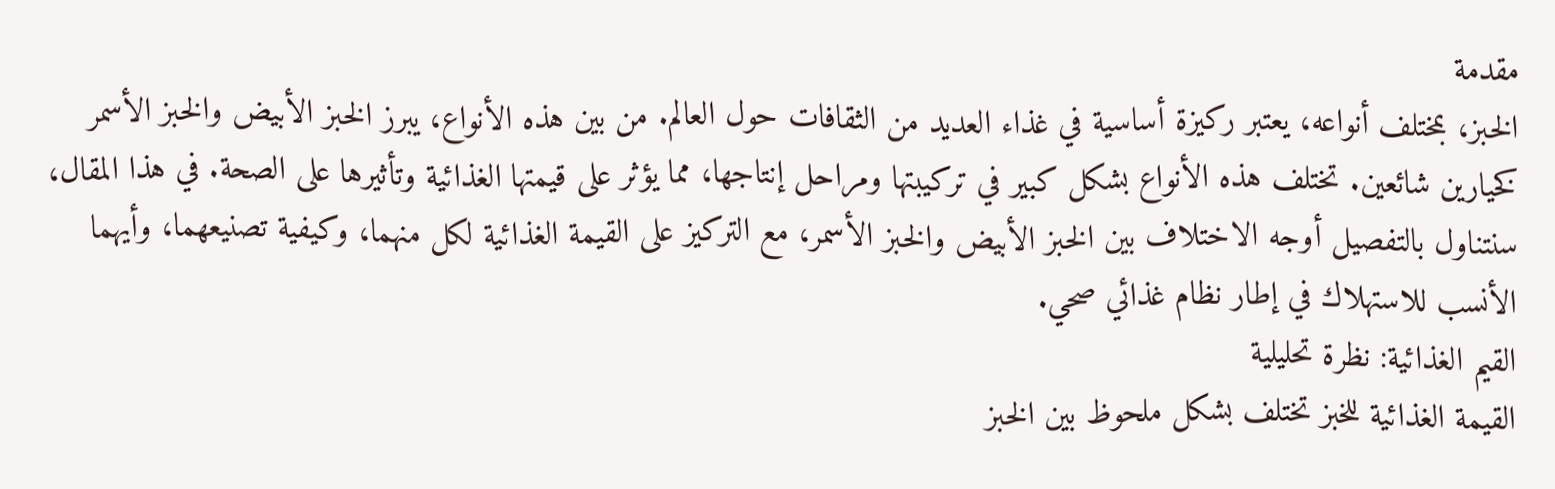مقدمة
الخبز، بمختلف أنواعه، يعتبر ركيزة أساسية في غذاء العديد من الثقافات حول العالم. من بين هذه الأنواع، يبرز الخبز الأبيض والخبز الأسمر كخيارين شائعين. تختلف هذه الأنواع بشكل كبير في تركيبتها ومراحل إنتاجها، مما يؤثر على قيمتها الغذائية وتأثيرها على الصحة. في هذا المقال، سنتناول بالتفصيل أوجه الاختلاف بين الخبز الأبيض والخبز الأسمر، مع التركيز على القيمة الغذائية لكل منهما، وكيفية تصنيعهما، وأيهما الأنسب للاستهلاك في إطار نظام غذائي صحي.
القيم الغذائية: نظرة تحليلية
القيمة الغذائية للخبز تختلف بشكل ملحوظ بين الخبز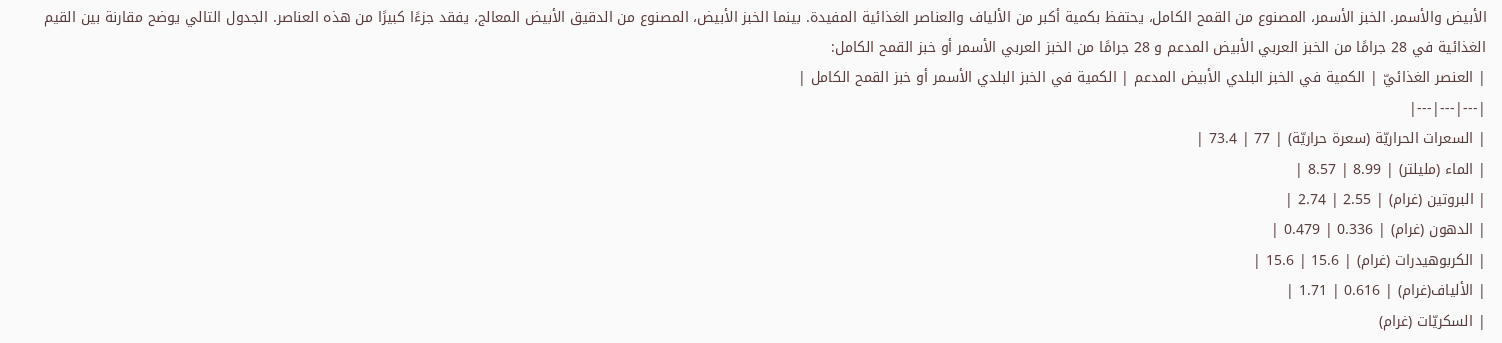الأبيض والأسمر. الخبز الأسمر، المصنوع من القمح الكامل، يحتفظ بكمية أكبر من الألياف والعناصر الغذائية المفيدة. بينما الخبز الأبيض، المصنوع من الدقيق الأبيض المعالج، يفقد جزءًا كبيرًا من هذه العناصر. الجدول التالي يوضح مقارنة بين القيم الغذائية في 28 جرامًا من الخبز العربي الأبيض المدعم و 28 جرامًا من الخبز العربي الأسمر أو خبز القمح الكامل:
| العنصر الغذائيّ | الكمية في الخبز البلدي الأبيض المدعم | الكمية في الخبز البلدي الأسمر أو خبز القمح الكامل |
|---|---|---|
| السعرات الحراريّة (سعرة حراريّة) | 77 | 73.4 |
| الماء (مليلتر) | 8.99 | 8.57 |
| البروتين (غرام) | 2.55 | 2.74 |
| الدهون (غرام) | 0.336 | 0.479 |
| الكربوهيدرات (غرام) | 15.6 | 15.6 |
| الألياف(غرام) | 0.616 | 1.71 |
| السكريّات (غرام)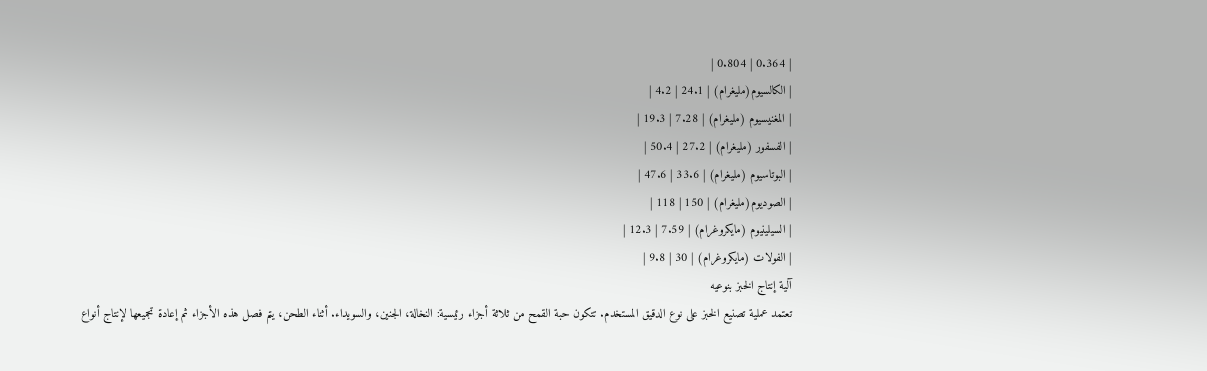| 0.364 | 0.804 |
| الكالسيوم(مليغرام) | 24.1 | 4.2 |
| المغنيسيوم (مليغرام) | 7.28 | 19.3 |
| الفسفور (مليغرام) | 27.2 | 50.4 |
| البوتاسيوم (مليغرام) | 33.6 | 47.6 |
| الصوديوم(مليغرام) | 150 | 118 |
| السيلينيوم (مايكروغرام) | 7.59 | 12.3 |
| الفولات (مايكروغرام) | 30 | 9.8 |
آلية إنتاج الخبز بنوعيه
تعتمد عملية تصنيع الخبز على نوع الدقيق المستخدم. تتكون حبة القمح من ثلاثة أجزاء رئيسية: النخالة، الجنين، والسويداء. أثناء الطحن، يتم فصل هذه الأجزاء ثم إعادة تجميعها لإنتاج أنواع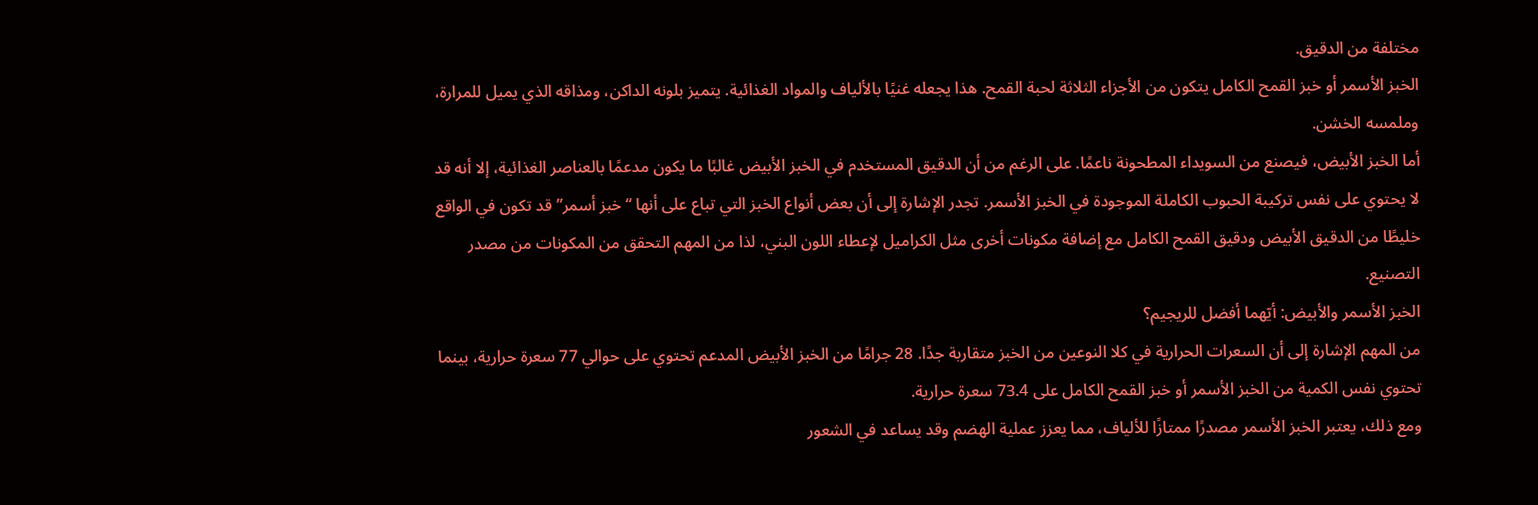مختلفة من الدقيق.
الخبز الأسمر أو خبز القمح الكامل يتكون من الأجزاء الثلاثة لحبة القمح. هذا يجعله غنيًا بالألياف والمواد الغذائية. يتميز بلونه الداكن، ومذاقه الذي يميل للمرارة، وملمسه الخشن.
أما الخبز الأبيض، فيصنع من السويداء المطحونة ناعمًا. على الرغم من أن الدقيق المستخدم في الخبز الأبيض غالبًا ما يكون مدعمًا بالعناصر الغذائية، إلا أنه قد لا يحتوي على نفس تركيبة الحبوب الكاملة الموجودة في الخبز الأسمر. تجدر الإشارة إلى أن بعض أنواع الخبز التي تباع على أنها “خبز أسمر” قد تكون في الواقع خليطًا من الدقيق الأبيض ودقيق القمح الكامل مع إضافة مكونات أخرى مثل الكراميل لإعطاء اللون البني، لذا من المهم التحقق من المكونات من مصدر التصنيع.
الخبز الأسمر والأبيض: أيّهما أفضل للريجيم؟
من المهم الإشارة إلى أن السعرات الحرارية في كلا النوعين من الخبز متقاربة جدًا. 28 جرامًا من الخبز الأبيض المدعم تحتوي على حوالي 77 سعرة حرارية، بينما تحتوي نفس الكمية من الخبز الأسمر أو خبز القمح الكامل على 73.4 سعرة حرارية.
ومع ذلك، يعتبر الخبز الأسمر مصدرًا ممتازًا للألياف، مما يعزز عملية الهضم وقد يساعد في الشعور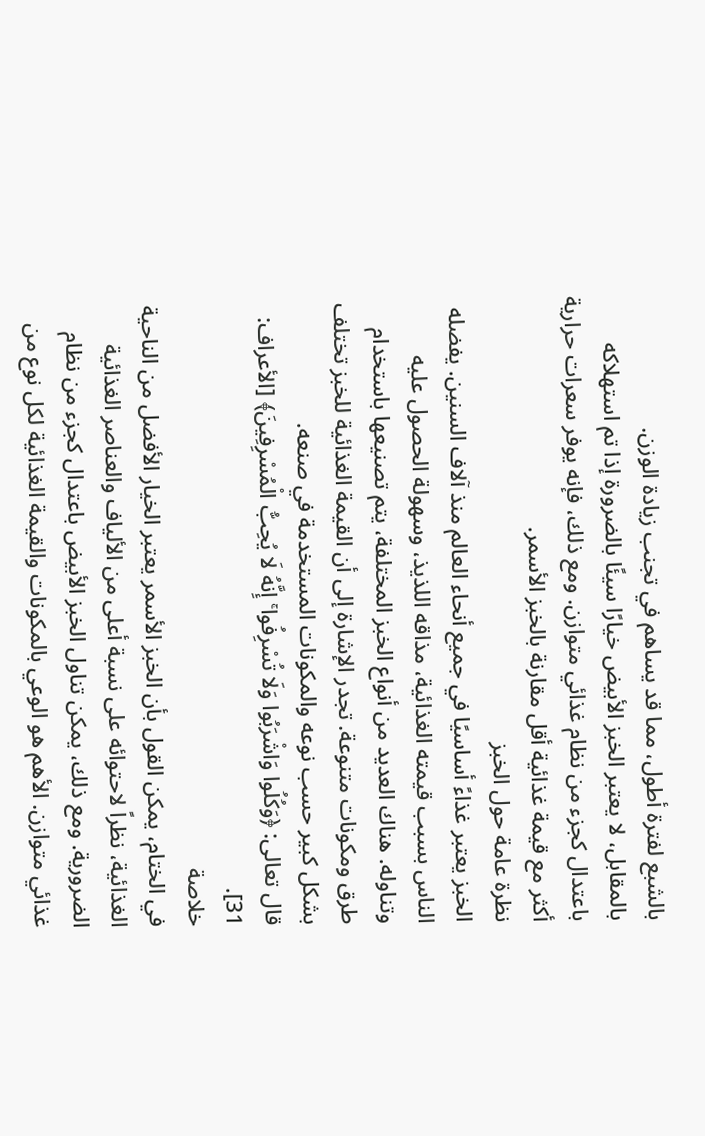بالشبع لفترة أطول، مما قد يساهم في تجنب زيادة الوزن.
بالمقابل، لا يعتبر الخبز الأبيض خيارًا سيئًا بالضرورة إذا تم استهلاكه باعتدال كجزء من نظام غذائي متوازن. ومع ذلك، فإنه يوفر سعرات حرارية أكثر مع قيمة غذائية أقل مقارنة بالخبز الأسمر.
نظرة عامة حول الخبز
الخبز يعتبر غذاءً أساسيًا في جميع أنحاء العالم منذ آلاف السنين. يفضله الناس بسبب قيمته الغذائية، مذاقه اللذيذ، وسهولة الحصول عليه وتناوله. هناك العديد من أنواع الخبز المختلفة، يتم تصنيعها باستخدام طرق ومكونات متنوعة. تجدر الإشارة إلى أن القيمة الغذائية للخبز تختلف بشكل كبير حسب نوعه والمكونات المستخدمة في صنعه.
قال تعالى: ﴿وَكُلُوا وَاشْرَبُوا وَلَا تُسْرِفُوا ۚ إِنَّهُ لَا يُحِبُّ الْمُسْرِفِينَ﴾ [الأعراف: 31].
خلاصة
في الختام، يمكن القول بأن الخبز الأسمر يعتبر الخيار الأفضل من الناحية الغذائية، نظراً لاحتوائه على نسبة أعلى من الألياف والعناصر الغذائية الضرورية. ومع ذلك، يمكن تناول الخبز الأبيض باعتدال كجزء من نظام غذائي متوازن. الأهم هو الوعي بالمكونات والقيمة الغذائية لكل نوع من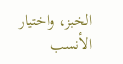الخبز، واختيار الأنسب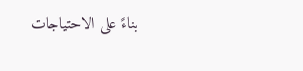بناءً على الاحتياجات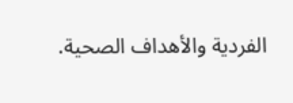الفردية والأهداف الصحية.